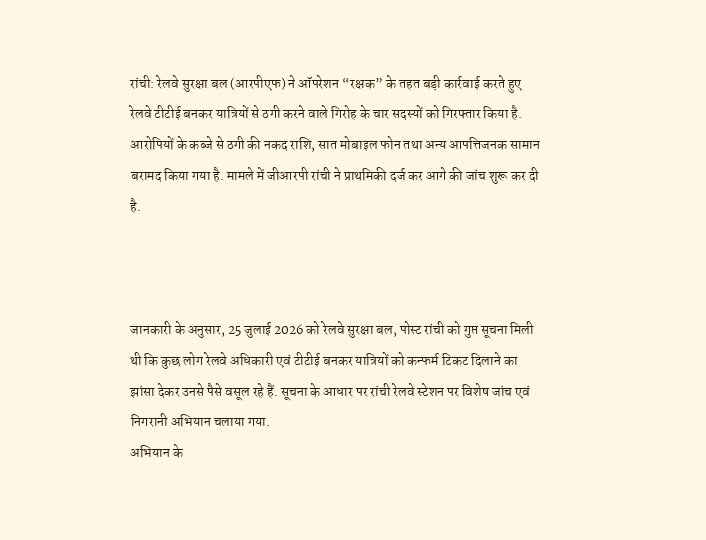रांची: रेलवे सुरक्षा बल (आरपीएफ) ने ऑपरेशन “रक्षक” के तहत बड़ी कार्रवाई करते हुए रेलवे टीटीई बनकर यात्रियों से ठगी करने वाले गिरोह के चार सदस्यों को गिरफ्तार किया है. आरोपियों के कब्जे से ठगी की नकद राशि, सात मोबाइल फोन तथा अन्य आपत्तिजनक सामान बरामद किया गया है. मामले में जीआरपी रांची ने प्राथमिकी दर्ज कर आगे की जांच शुरू कर दी है.



जानकारी के अनुसार, 25 जुलाई 2026 को रेलवे सुरक्षा बल, पोस्ट रांची को गुप्त सूचना मिली थी कि कुछ लोग रेलवे अधिकारी एवं टीटीई बनकर यात्रियों को कन्फर्म टिकट दिलाने का झांसा देकर उनसे पैसे वसूल रहे हैं. सूचना के आधार पर रांची रेलवे स्टेशन पर विशेष जांच एवं निगरानी अभियान चलाया गया.
अभियान के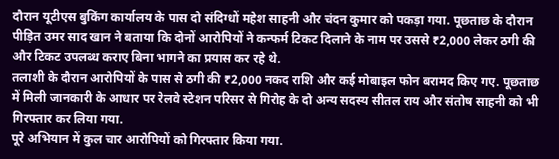दौरान यूटीएस बुकिंग कार्यालय के पास दो संदिग्धों महेश साहनी और चंदन कुमार को पकड़ा गया. पूछताछ के दौरान पीड़ित उमर साद खान ने बताया कि दोनों आरोपियों ने कन्फर्म टिकट दिलाने के नाम पर उससे ₹2,000 लेकर ठगी की और टिकट उपलब्ध कराए बिना भागने का प्रयास कर रहे थे.
तलाशी के दौरान आरोपियों के पास से ठगी की ₹2,000 नकद राशि और कई मोबाइल फोन बरामद किए गए. पूछताछ में मिली जानकारी के आधार पर रेलवे स्टेशन परिसर से गिरोह के दो अन्य सदस्य सीतल राय और संतोष साहनी को भी गिरफ्तार कर लिया गया.
पूरे अभियान में कुल चार आरोपियों को गिरफ्तार किया गया.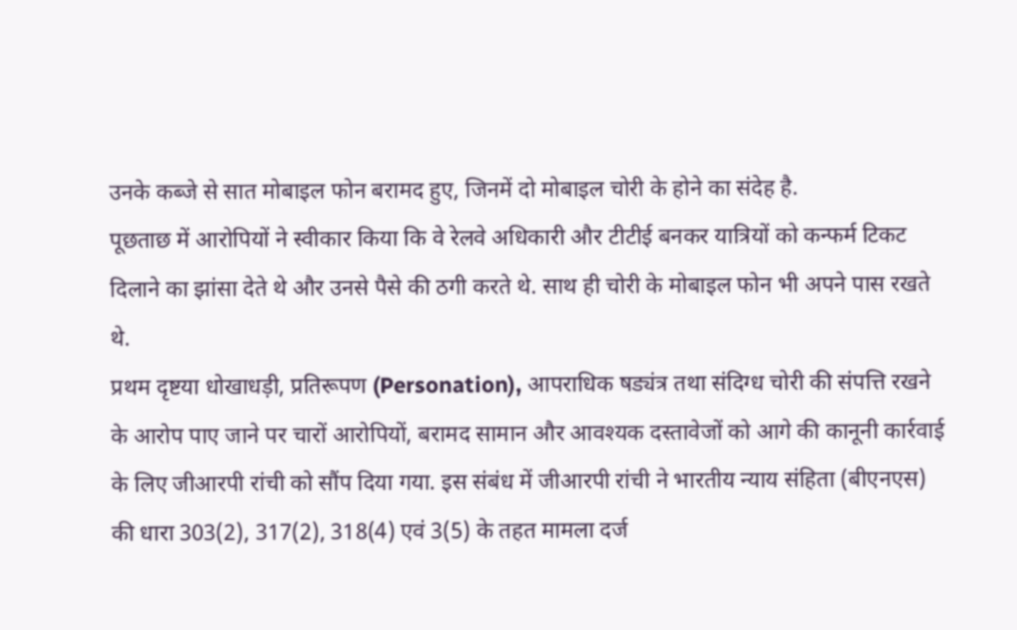उनके कब्जे से सात मोबाइल फोन बरामद हुए, जिनमें दो मोबाइल चोरी के होने का संदेह है.
पूछताछ में आरोपियों ने स्वीकार किया कि वे रेलवे अधिकारी और टीटीई बनकर यात्रियों को कन्फर्म टिकट दिलाने का झांसा देते थे और उनसे पैसे की ठगी करते थे. साथ ही चोरी के मोबाइल फोन भी अपने पास रखते थे.
प्रथम दृष्टया धोखाधड़ी, प्रतिरूपण (Personation), आपराधिक षड्यंत्र तथा संदिग्ध चोरी की संपत्ति रखने के आरोप पाए जाने पर चारों आरोपियों, बरामद सामान और आवश्यक दस्तावेजों को आगे की कानूनी कार्रवाई के लिए जीआरपी रांची को सौंप दिया गया. इस संबंध में जीआरपी रांची ने भारतीय न्याय संहिता (बीएनएस) की धारा 303(2), 317(2), 318(4) एवं 3(5) के तहत मामला दर्ज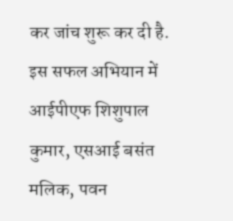कर जांच शुरू कर दी है.
इस सफल अभियान में आईपीएफ शिशुपाल कुमार, एसआई बसंत मलिक, पवन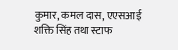कुमार, कमल दास, एएसआई शक्ति सिंह तथा स्टाफ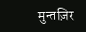मुन्तज़िर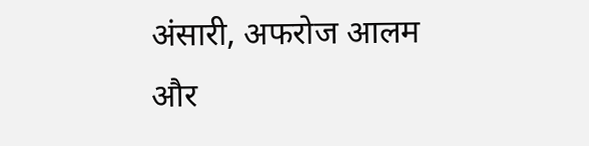अंसारी, अफरोज आलम और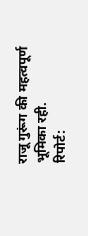राजू गुरूंग की महत्वपूर्ण भूमिका रही.
रिपोर्ट: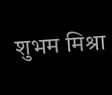शुभम मिश्रा